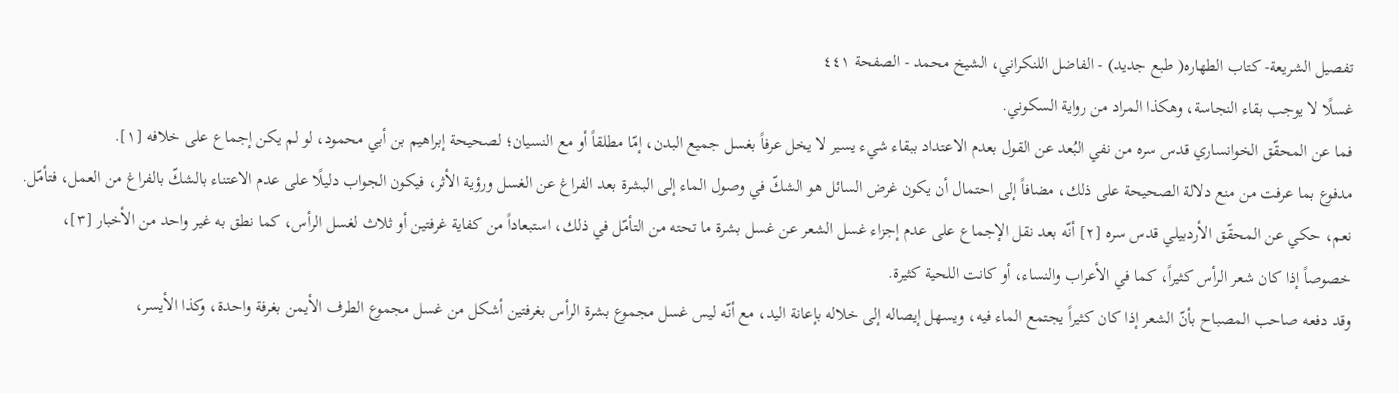تفصيل الشريعة- كتاب الطهاره( طبع جديد) - الفاضل اللنكراني، الشيخ محمد - الصفحة ٤٤١
غسلًا لا يوجب بقاء النجاسة، وهكذا المراد من رواية السكوني.
فما عن المحقّق الخوانساري قدس سره من نفي البُعد عن القول بعدم الاعتداد ببقاء شيء يسير لا يخل عرفاً بغسل جميع البدن، إمّا مطلقاً أو مع النسيان؛ لصحيحة إبراهيم بن أبي محمود، لو لم يكن إجماع على خلافه [١].
مدفوع بما عرفت من منع دلالة الصحيحة على ذلك، مضافاً إلى احتمال أن يكون غرض السائل هو الشكّ في وصول الماء إلى البشرة بعد الفراغ عن الغسل ورؤية الأثر، فيكون الجواب دليلًا على عدم الاعتناء بالشكّ بالفراغ من العمل، فتأمّل.
نعم، حكي عن المحقّق الأردبيلي قدس سره [٢] أنّه بعد نقل الإجماع على عدم إجزاء غسل الشعر عن غسل بشرة ما تحته من التأمّل في ذلك، استبعاداً من كفاية غرفتين أو ثلاث لغسل الرأس، كما نطق به غير واحد من الأخبار [٣]، خصوصاً إذا كان شعر الرأس كثيراً، كما في الأعراب والنساء، أو كانت اللحية كثيرة.
وقد دفعه صاحب المصباح بأنّ الشعر إذا كان كثيراً يجتمع الماء فيه، ويسهل إيصاله إلى خلاله بإعانة اليد، مع أنّه ليس غسل مجموع بشرة الرأس بغرفتين أشكل من غسل مجموع الطرف الأيمن بغرفة واحدة، وكذا الأيسر،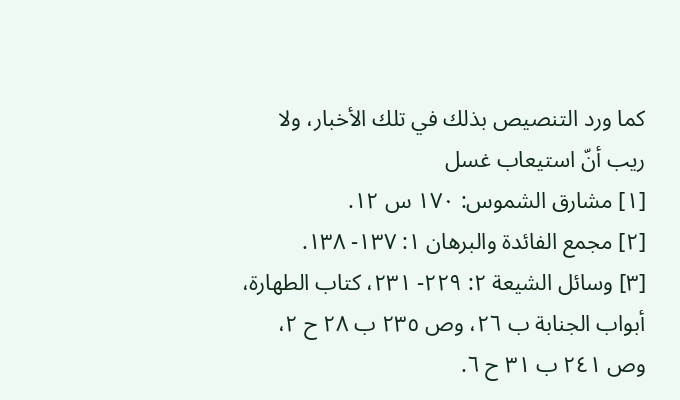كما ورد التنصيص بذلك في تلك الأخبار، ولا ريب أنّ استيعاب غسل
[١] مشارق الشموس: ١٧٠ س ١٢.
[٢] مجمع الفائدة والبرهان ١: ١٣٧- ١٣٨.
[٣] وسائل الشيعة ٢: ٢٢٩- ٢٣١، كتاب الطهارة، أبواب الجنابة ب ٢٦، وص ٢٣٥ ب ٢٨ ح ٢، وص ٢٤١ ب ٣١ ح ٦.